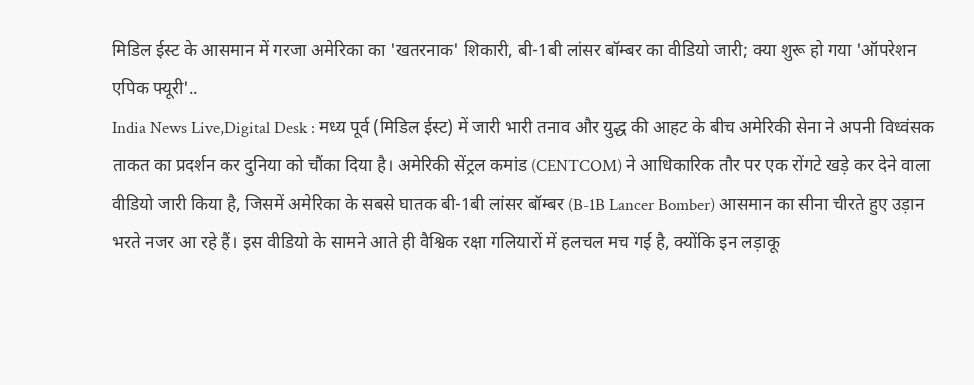मिडिल ईस्ट के आसमान में गरजा अमेरिका का 'खतरनाक' शिकारी, बी-1बी लांसर बॉम्बर का वीडियो जारी; क्या शुरू हो गया 'ऑपरेशन एपिक फ्यूरी'..
India News Live,Digital Desk : मध्य पूर्व (मिडिल ईस्ट) में जारी भारी तनाव और युद्ध की आहट के बीच अमेरिकी सेना ने अपनी विध्वंसक ताकत का प्रदर्शन कर दुनिया को चौंका दिया है। अमेरिकी सेंट्रल कमांड (CENTCOM) ने आधिकारिक तौर पर एक रोंगटे खड़े कर देने वाला वीडियो जारी किया है, जिसमें अमेरिका के सबसे घातक बी-1बी लांसर बॉम्बर (B-1B Lancer Bomber) आसमान का सीना चीरते हुए उड़ान भरते नजर आ रहे हैं। इस वीडियो के सामने आते ही वैश्विक रक्षा गलियारों में हलचल मच गई है, क्योंकि इन लड़ाकू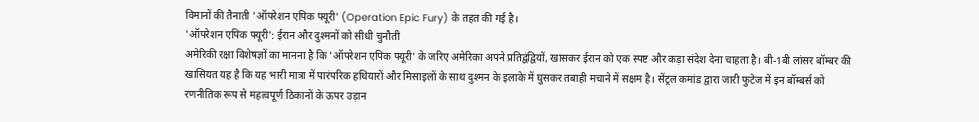विमानों की तैनाती 'ऑपरेशन एपिक फ्यूरी' (Operation Epic Fury) के तहत की गई है।
'ऑपरेशन एपिक फ्यूरी': ईरान और दुश्मनों को सीधी चुनौती
अमेरिकी रक्षा विशेषज्ञों का मानना है कि 'ऑपरेशन एपिक फ्यूरी' के जरिए अमेरिका अपने प्रतिद्वंद्वियों, खासकर ईरान को एक स्पष्ट और कड़ा संदेश देना चाहता है। बी-1बी लांसर बॉम्बर की खासियत यह है कि यह भारी मात्रा में पारंपरिक हथियारों और मिसाइलों के साथ दुश्मन के इलाके में घुसकर तबाही मचाने में सक्षम है। सेंट्रल कमांड द्वारा जारी फुटेज में इन बॉम्बर्स को रणनीतिक रूप से महत्वपूर्ण ठिकानों के ऊपर उड़ान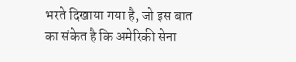भरते दिखाया गया है, जो इस बात का संकेत है कि अमेरिकी सेना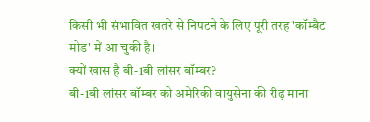किसी भी संभावित खतरे से निपटने के लिए पूरी तरह 'कॉम्बैट मोड' में आ चुकी है।
क्यों खास है बी-1बी लांसर बॉम्बर?
बी-1बी लांसर बॉम्बर को अमेरिकी वायुसेना की रीढ़ माना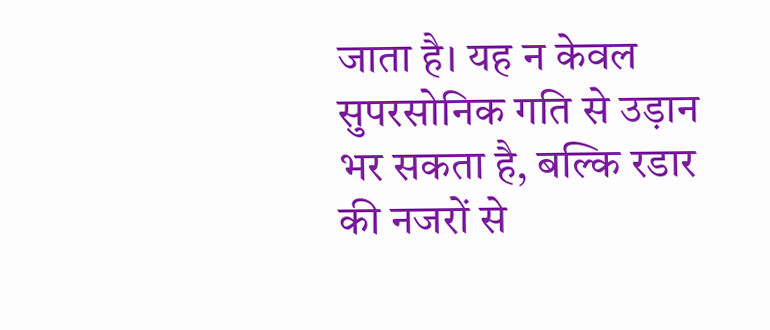जाता है। यह न केवल सुपरसोनिक गति से उड़ान भर सकता है, बल्कि रडार की नजरों से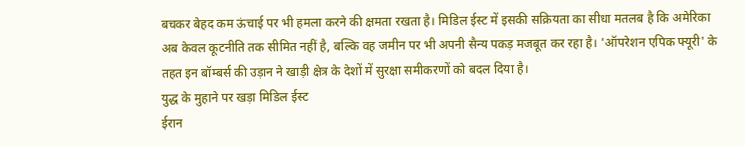बचकर बेहद कम ऊंचाई पर भी हमला करने की क्षमता रखता है। मिडिल ईस्ट में इसकी सक्रियता का सीधा मतलब है कि अमेरिका अब केवल कूटनीति तक सीमित नहीं है, बल्कि वह जमीन पर भी अपनी सैन्य पकड़ मजबूत कर रहा है। 'ऑपरेशन एपिक फ्यूरी' के तहत इन बॉम्बर्स की उड़ान ने खाड़ी क्षेत्र के देशों में सुरक्षा समीकरणों को बदल दिया है।
युद्ध के मुहाने पर खड़ा मिडिल ईस्ट
ईरान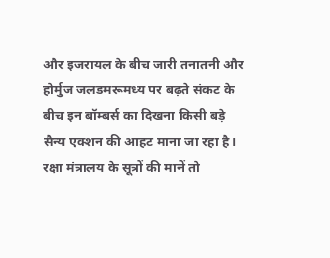और इजरायल के बीच जारी तनातनी और होर्मुज जलडमरूमध्य पर बढ़ते संकट के बीच इन बॉम्बर्स का दिखना किसी बड़े सैन्य एक्शन की आहट माना जा रहा है। रक्षा मंत्रालय के सूत्रों की मानें तो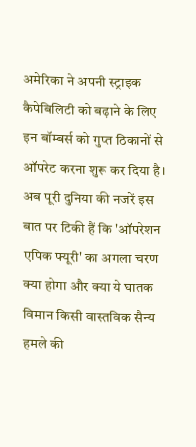अमेरिका ने अपनी स्ट्राइक कैपेबिलिटी को बढ़ाने के लिए इन बॉम्बर्स को गुप्त ठिकानों से ऑपरेट करना शुरू कर दिया है। अब पूरी दुनिया की नजरें इस बात पर टिकी हैं कि 'ऑपरेशन एपिक फ्यूरी' का अगला चरण क्या होगा और क्या ये घातक विमान किसी वास्तविक सैन्य हमले की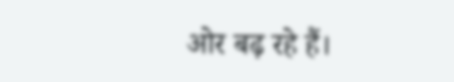ओर बढ़ रहे हैं।